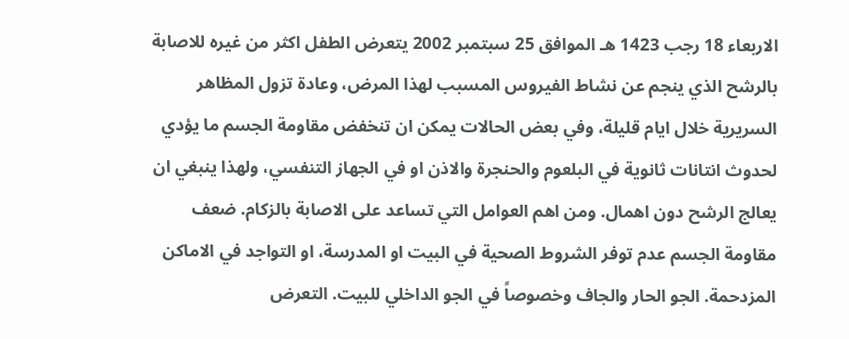الاربعاء 18 رجب 1423 هـ الموافق 25 سبتمبر 2002 يتعرض الطفل اكثر من غيره للاصابة بالرشح الذي ينجم عن نشاط الفيروس المسبب لهذا المرض، وعادة تزول المظاهر السريرية خلال ايام قليلة، وفي بعض الحالات يمكن ان تنخفض مقاومة الجسم ما يؤدي لحدوث انتانات ثانوية في البلعوم والحنجرة والاذن او في الجهاز التنفسي، ولهذا ينبغي ان يعالج الرشح دون اهمال. ومن اهم العوامل التي تساعد على الاصابة بالزكام. ضعف مقاومة الجسم عدم توفر الشروط الصحية في البيت او المدرسة، او التواجد في الاماكن المزدحمة. الجو الحار والجاف وخصوصاً في الجو الداخلي للبيت. التعرض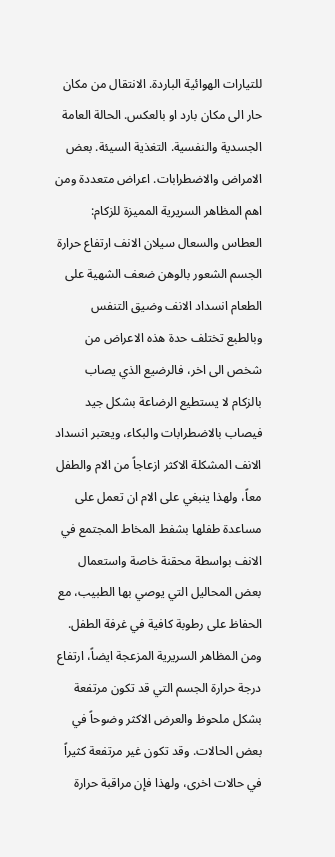للتيارات الهوائية الباردة. الانتقال من مكان حار الى مكان بارد او بالعكس. الحالة العامة الجسدية والنفسية. التغذية السيئة. بعض الامراض والاضطرابات. اعراض متعددة ومن اهم المظاهر السريرية المميزة للزكام: العطاس والسعال سيلان الانف ارتفاع حرارة الجسم الشعور بالوهن ضعف الشهية على الطعام انسداد الانف وضيق التنفس وبالطبع تختلف حدة هذه الاعراض من شخص الى اخر، فالرضيع الذي يصاب بالزكام لا يستطيع الرضاعة بشكل جيد فيصاب بالاضطرابات والبكاء، ويعتبر انسداد الانف المشكلة الاكثر ازعاجاً من الام والطفل معاً، ولهذا ينبغي على الام ان تعمل على مساعدة طفلها بشفط المخاط المجتمع في الانف بواسطة محقنة خاصة واستعمال بعض المحاليل التي يوصي بها الطبيب، مع الحفاظ على رطوبة كافية في غرفة الطفل. ومن المظاهر السريرية المزعجة ايضاً، ارتفاع درجة حرارة الجسم التي قد تكون مرتفعة بشكل ملحوظ والعرض الاكثر وضوحاً في بعض الحالات. وقد تكون غير مرتفعة كثيراً في حالات اخرى، ولهذا فإن مراقبة حرارة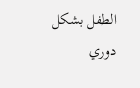الطفل بشكل دوري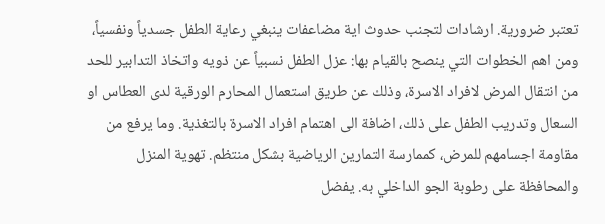تعتبر ضرورية. ارشادات لتجنب حدوث اية مضاعفات ينبغي رعاية الطفل جسدياً ونفسياً، ومن اهم الخطوات التي ينصح بالقيام بها: عزل الطفل نسبياً عن ذويه واتخاذ التدابير للحد من انتقال المرض لافراد الاسرة، وذلك عن طريق استعمال المحارم الورقية لدى العطاس او السعال وتدريب الطفل على ذلك، اضافة الى اهتمام افراد الاسرة بالتغذية. وما يرفع من مقاومة اجسامهم للمرض، كممارسة التمارين الرياضية بشكل منتظم. تهوية المنزل والمحافظة على رطوبة الجو الداخلي به. يفضل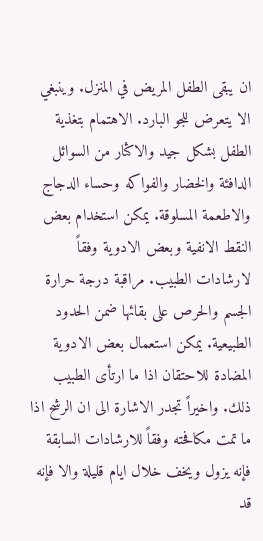ان يبقى الطفل المريض في المنزل. وينبغي الا يتعرض للجو البارد. الاهتمام بتغذية الطفل بشكل جيد والاكثار من السوائل الدافئة والخضار والفواكه وحساء الدجاج والاطعمة المسلوقة. يمكن استخدام بعض النقط الانفية وبعض الادوية وفقاً لارشادات الطبيب. مراقبة درجة حرارة الجسم والحرص على بقائها ضمن الحدود الطبيعية. يمكن استعمال بعض الادوية المضادة للاحتقان اذا ما ارتأى الطبيب ذلك. واخيراً تجدر الاشارة الى ان الرشح اذا ما تمت مكافحته وفقاً للارشادات السابقة فإنه يزول ويخف خلال ايام قليلة والا فإنه قد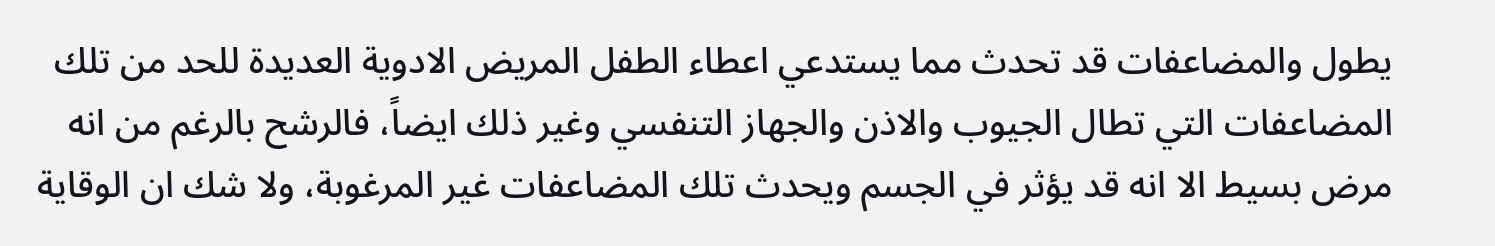يطول والمضاعفات قد تحدث مما يستدعي اعطاء الطفل المريض الادوية العديدة للحد من تلك المضاعفات التي تطال الجيوب والاذن والجهاز التنفسي وغير ذلك ايضاً، فالرشح بالرغم من انه مرض بسيط الا انه قد يؤثر في الجسم ويحدث تلك المضاعفات غير المرغوبة، ولا شك ان الوقاية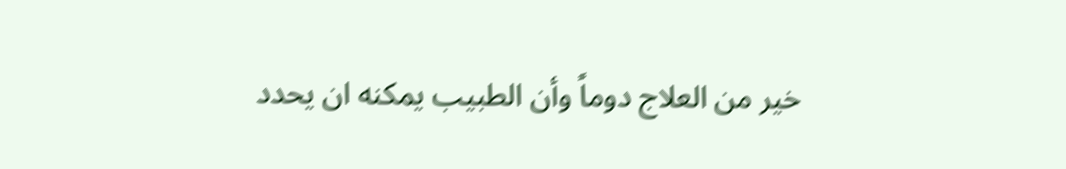خير من العلاج دوماً وأن الطبيب يمكنه ان يحدد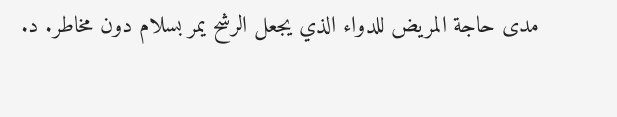مدى حاجة المريض للدواء الذي يجعل الرشح يمر بسلام دون مخاطر. د.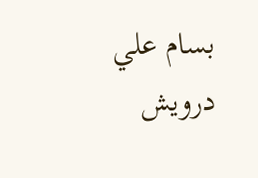بسام علي درويش